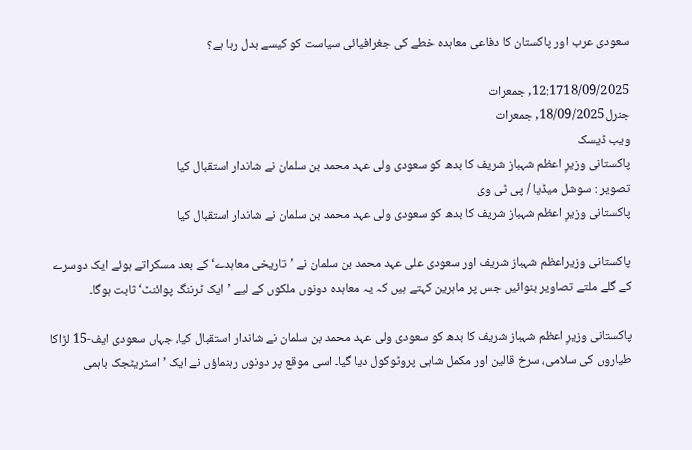سعودی عرب اور پاکستان کا دفاعی معاہدہ خطے کی جغرافیائی سیاست کو کیسے بدل رہا ہے؟

12:1718/09/2025, جمعرات
جنرل18/09/2025, جمعرات
ویب ڈیسک
پاکستانی وزیرِ اعظم شہباز شریف کا بدھ کو سعودی ولی عہد محمد بن سلمان نے شاندار استقبال کیا
تصویر : سوشل میڈیا / پی ٹی وی
پاکستانی وزیرِ اعظم شہباز شریف کا بدھ کو سعودی ولی عہد محمد بن سلمان نے شاندار استقبال کیا

پاکستانی وزیراعظم شہباز شریف اور سعودی علی عہد محمد بن سلمان نے ’تاریخی معاہدے‘ کے بعد مسکراتے ہوئے ایک دوسرے کے گلے ملتے تصاویر بنوائیں جس پر ماہرین کہتے ہیں کہ یہ معاہدہ دونوں ملکوں کے لیے ’ایک ٹرننگ پوائنٹ‘ ثابت ہوگا۔

پاکستانی وزیرِ اعظم شہباز شریف کا بدھ کو سعودی ولی عہد محمد بن سلمان نے شاندار استقبال کیا، جہاں سعودی ایف-15 لڑاکا طیاروں کی سلامی، سرخ قالین اور مکمل شاہی پروٹوکول دیا گیا۔ اسی موقع پر دونوں رہنماؤں نے ایک ’اسٹریٹجک باہمی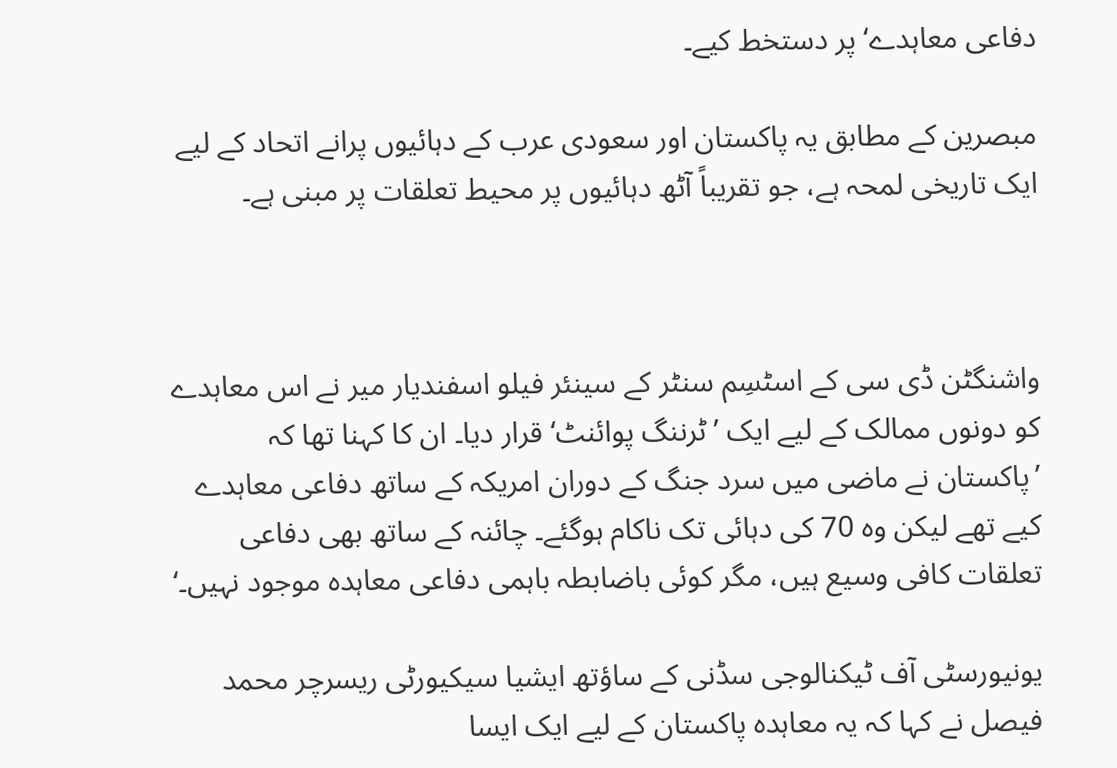دفاعی معاہدے‘ پر دستخط کیے۔

مبصرین کے مطابق یہ پاکستان اور سعودی عرب کے دہائیوں پرانے اتحاد کے لیے ایک تاریخی لمحہ ہے، جو تقریباً آٹھ دہائیوں پر محیط تعلقات پر مبنی ہے۔



واشنگٹن ڈی سی کے اسٹسِم سنٹر کے سینئر فیلو اسفندیار میر نے اس معاہدے کو دونوں ممالک کے لیے ایک ’ٹرننگ پوائنٹ‘ قرار دیا۔ ان کا کہنا تھا کہ ’پاکستان نے ماضی میں سرد جنگ کے دوران امریکہ کے ساتھ دفاعی معاہدے کیے تھے لیکن وہ 70 کی دہائی تک ناکام ہوگئے۔ چائنہ کے ساتھ بھی دفاعی تعلقات کافی وسیع ہیں، مگر کوئی باضابطہ باہمی دفاعی معاہدہ موجود نہیں۔‘

یونیورسٹی آف ٹیکنالوجی سڈنی کے ساؤتھ ایشیا سیکیورٹی ریسرچر محمد فیصل نے کہا کہ یہ معاہدہ پاکستان کے لیے ایک ایسا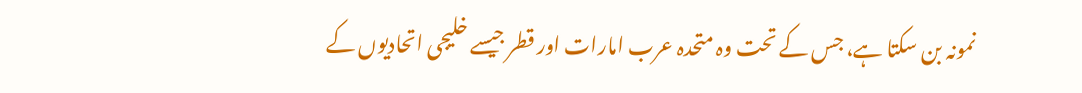نمونہ بن سکتا ہے، جس کے تحت وہ متحدہ عرب امارات اور قطر جیسے خلیجی اتحادیوں کے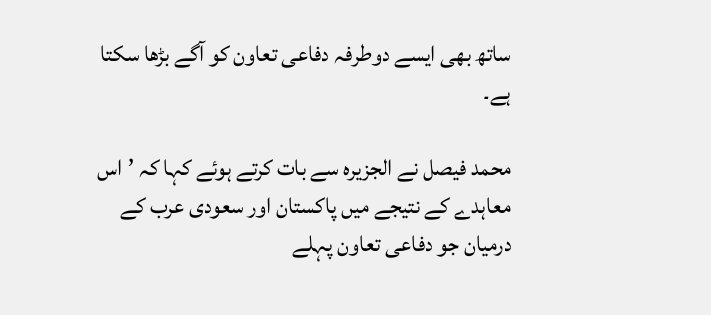ساتھ بھی ایسے دوطرفہ دفاعی تعاون کو آگے بڑھا سکتا ہے۔

محمد فیصل نے الجزیرہ سے بات کرتے ہوئے کہا کہ ’اس معاہدے کے نتیجے میں پاکستان اور سعودی عرب کے درمیان جو دفاعی تعاون پہلے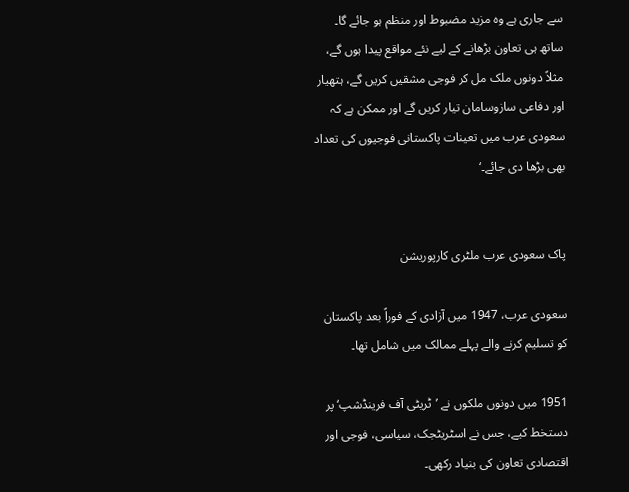سے جاری ہے وہ مزید مضبوط اور منظم ہو جائے گا۔ ساتھ ہی تعاون بڑھانے کے لیے نئے مواقع پیدا ہوں گے، مثلاً دونوں ملک مل کر فوجی مشقیں کریں گے، ہتھیار اور دفاعی سازوسامان تیار کریں گے اور ممکن ہے کہ سعودی عرب میں تعینات پاکستانی فوجیوں کی تعداد بھی بڑھا دی جائے۔‘


پاک سعودی عرب ملٹری کارپوریشن

سعودی عرب، 1947 میں آزادی کے فوراً بعد پاکستان کو تسلیم کرنے والے پہلے ممالک میں شامل تھا۔

1951 میں دونوں ملکوں نے ’ٹریٹی آف فرینڈشپ‘ پر دستخط کیے، جس نے اسٹریٹجک، سیاسی، فوجی اور اقتصادی تعاون کی بنیاد رکھی۔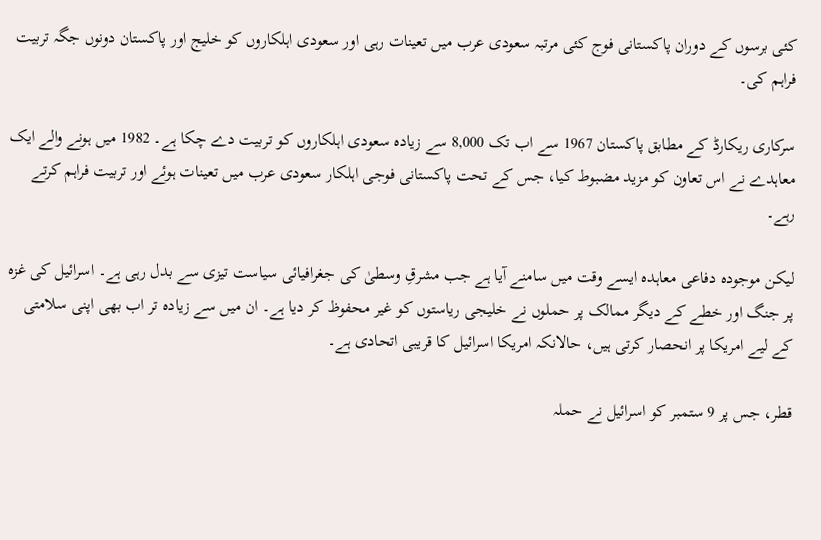کئی برسوں کے دوران پاکستانی فوج کئی مرتبہ سعودی عرب میں تعینات رہی اور سعودی اہلکاروں کو خلیج اور پاکستان دونوں جگہ تربیت فراہم کی۔

سرکاری ریکارڈ کے مطابق پاکستان 1967 سے اب تک 8,000 سے زیادہ سعودی اہلکاروں کو تربیت دے چکا ہے۔ 1982 میں ہونے والے ایک معاہدے نے اس تعاون کو مزید مضبوط کیا، جس کے تحت پاکستانی فوجی اہلکار سعودی عرب میں تعینات ہوئے اور تربیت فراہم کرتے رہے۔

لیکن موجودہ دفاعی معاہدہ ایسے وقت میں سامنے آیا ہے جب مشرقِ وسطیٰ کی جغرافیائی سیاست تیزی سے بدل رہی ہے۔ اسرائیل کی غزہ پر جنگ اور خطے کے دیگر ممالک پر حملوں نے خلیجی ریاستوں کو غیر محفوظ کر دیا ہے۔ ان میں سے زیادہ تر اب بھی اپنی سلامتی کے لیے امریکا پر انحصار کرتی ہیں، حالانکہ امریکا اسرائیل کا قریبی اتحادی ہے۔

قطر، جس پر 9 ستمبر کو اسرائیل نے حملہ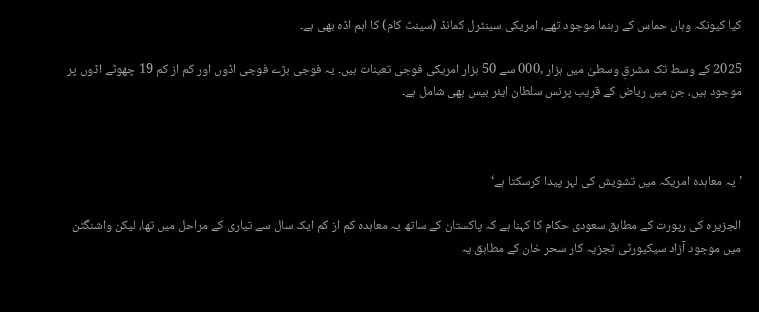کیا کیونکہ وہاں حماس کے رہنما موجود تھے، امریکی سینٹرل کمانڈ (سینٹ کام) کا اہم اڈہ بھی ہے۔

2025 کے وسط تک مشرقِ وسطیٰ میں ہزار ,000 سے 50 ہزار امریکی فوجی تعینات ہیں۔ یہ فوجی بڑے فوجی اڈوں اور کم از کم 19 چھوٹے اڈوں پر موجود ہیں، جن میں ریاض کے قریب پرنس سلطان ایئر بیس بھی شامل ہے۔



’یہ معاہدہ امریکہ میں تشویش کی لہر پیدا کرسکتا ہے‘

الجزیرہ کی رپورت کے مطابق سعودی حکام کا کہنا ہے کہ پاکستان کے ساتھ یہ معاہدہ کم از کم ایک سال سے تیاری کے مراحل میں تھا، لیکن واشنگٹن میں موجود آزاد سیکیورٹی تجزیہ کار سحر خان کے مطابق یہ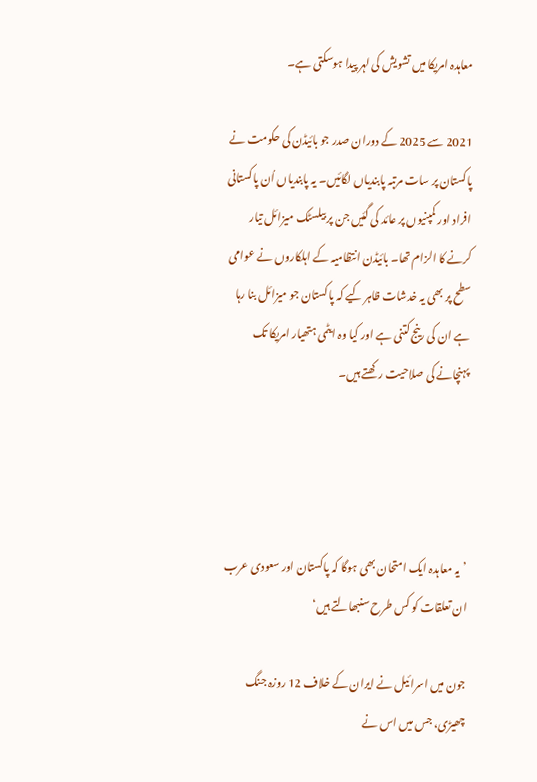معاہدہ امریکا میں تشویش کی لہر پیدا ہوسکتی ہے۔

2021 سے 2025 کے دوران صدر جو بائیڈن کی حکومت نے پاکستان پر سات مرتبہ پابندیاں لگائیں۔ یہ پابندیاں اُن پاکستانی افراد اور کمپنیوں پر عائد کی گئیں جن پر بیلسٹک میزائل تیار کرنے کا الزام تھا۔ بائیڈن انتظامیہ کے اہلکاروں نے عوامی سطح پر بھی یہ خدشات ظاہر کیے کہ پاکستان جو میزائل بنا رہا ہے ان کی رینج کتنی ہے اور کیا وہ ایٹمی ہتھیار امریکا تک پہنچانے کی صلاحیت رکھتے ہیں۔




’یہ معاہدہ ایک امتحان بھی ہوگا کہ پاکستان اور سعودی عرب ان تعلقات کو کس طرح سنبھالتے ہیں‘

جون میں اسرائیل نے ایران کے خلاف 12 روزہ جنگ چھیڑی، جس میں اس نے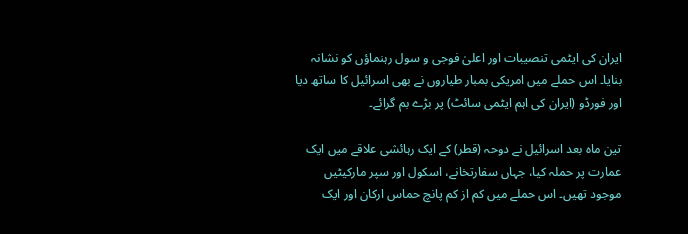ایران کی ایٹمی تنصیبات اور اعلیٰ فوجی و سول رہنماؤں کو نشانہ بنایا۔ اس حملے میں امریکی بمبار طیاروں نے بھی اسرائیل کا ساتھ دیا اور فورڈو (ایران کی اہم ایٹمی سائٹ) پر بڑے بم گرائے۔

تین ماہ بعد اسرائیل نے دوحہ (قطر) کے ایک رہائشی علاقے میں ایک عمارت پر حملہ کیا، جہاں سفارتخانے، اسکول اور سپر مارکیٹیں موجود تھیں۔ اس حملے میں کم از کم پانچ حماس ارکان اور ایک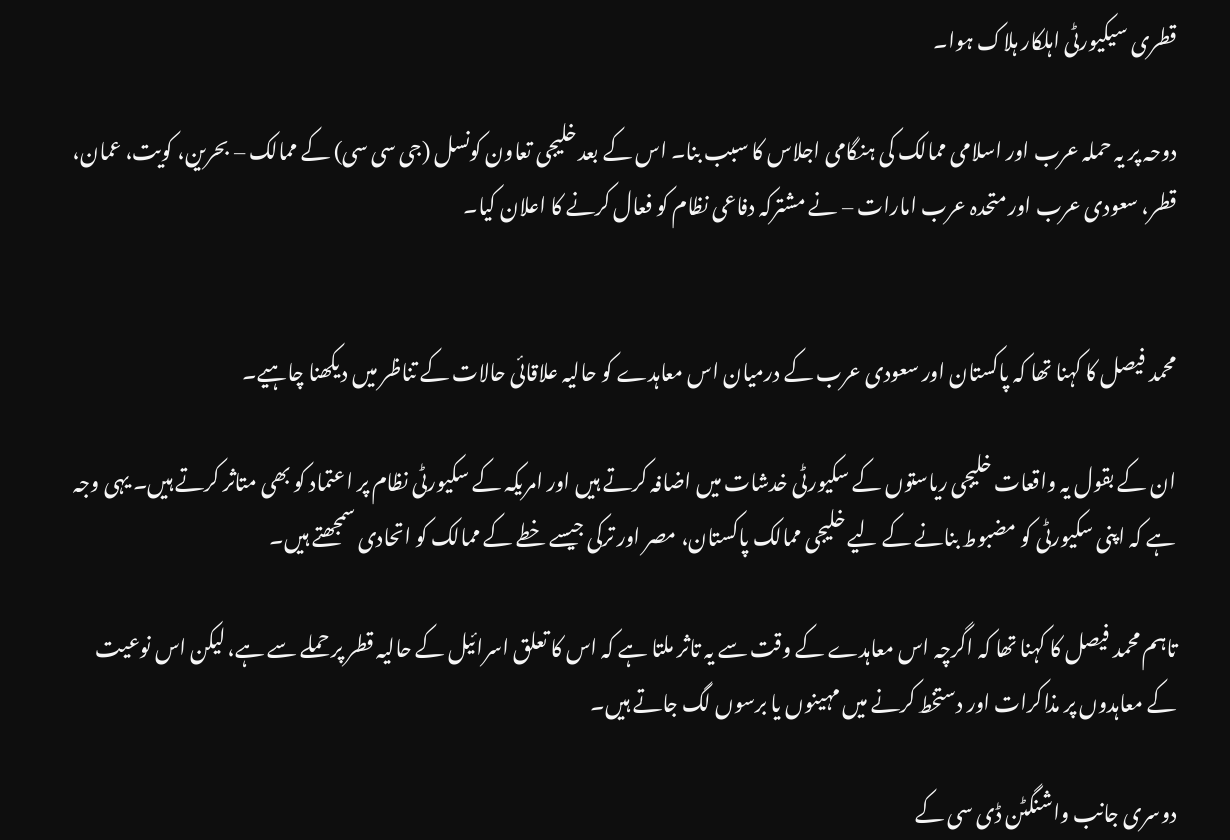قطری سیکیورٹی اہلکار ہلاک ہوا۔

دوحہ پر یہ حملہ عرب اور اسلامی ممالک کی ہنگامی اجلاس کا سبب بنا۔ اس کے بعد خلیجی تعاون کونسل (جی سی سی) کے ممالک – بحرین، کویت، عمان، قطر، سعودی عرب اور متحدہ عرب امارات – نے مشترکہ دفاعی نظام کو فعال کرنے کا اعلان کیا۔


محمد فیصل کا کہنا تھا کہ پاکستان اور سعودی عرب کے درمیان اس معاہدے کو حالیہ علاقائی حالات کے تناظر میں دیکھنا چاہیے۔

ان کے بقول یہ واقعات خلیجی ریاستوں کے سکیورٹی خدشات میں اضافہ کرتے ہیں اور امریکہ کے سکیورٹی نظام پر اعتماد کو بھی متاثر کرتے ہیں۔ یہی وجہ ہے کہ اپنی سکیورٹی کو مضبوط بنانے کے لیے خلیجی ممالک پاکستان، مصر اور ترکی جیسے خطے کے ممالک کو اتحادی سمجھتے ہیں۔

تاہم محمد فیصل کا کہنا تھا کہ اگرچہ اس معاہدے کے وقت سے یہ تاثر ملتا ہے کہ اس کا تعلق اسرائیل کے حالیہ قطر پر حملے سے ہے، لیکن اس نوعیت کے معاہدوں پر مذاکرات اور دستخط کرنے میں مہینوں یا برسوں لگ جاتے ہیں۔

دوسری جانب واشنگٹن ڈی سی کے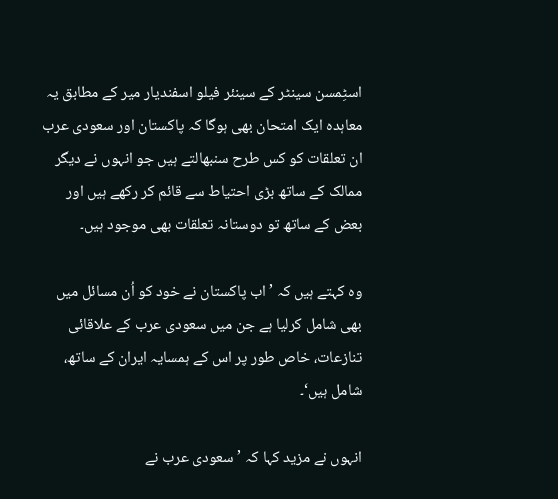اسٹِمسن سینٹر کے سینئر فیلو اسفندیار میر کے مطابق یہ معاہدہ ایک امتحان بھی ہوگا کہ پاکستان اور سعودی عرب ان تعلقات کو کس طرح سنبھالتے ہیں جو انہوں نے دیگر ممالک کے ساتھ بڑی احتیاط سے قائم کر رکھے ہیں اور بعض کے ساتھ تو دوستانہ تعلقات بھی موجود ہیں۔

وہ کہتے ہیں کہ ’اب پاکستان نے خود کو اُن مسائل میں بھی شامل کرلیا ہے جن میں سعودی عرب کے علاقائی تنازعات، خاص طور پر اس کے ہمسایہ ایران کے ساتھ، شامل ہیں‘۔

انہوں نے مزید کہا کہ ’سعودی عرب نے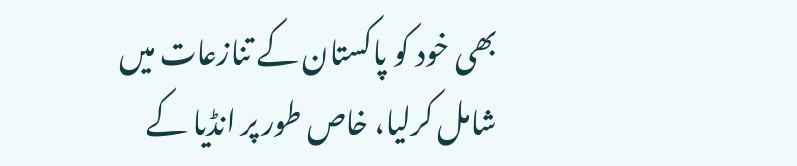بھی خود کو پاکستان کے تنازعات میں شامل کرلیا، خاص طور پر انڈیا کے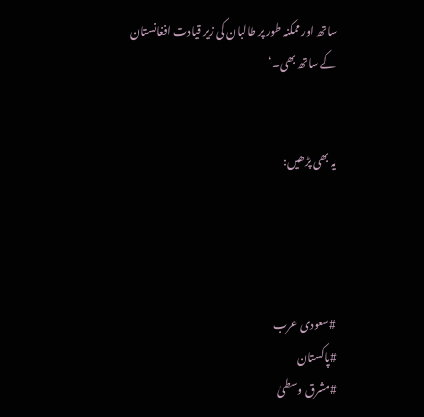ساتھ اور ممکنہ طور پر طالبان کی زیر قیادت افغانستان کے ساتھ بھی۔‘


یہ بھی پڑھیں:




#سعودی عرب
#پاکستان
#مشرق وسطیٰ